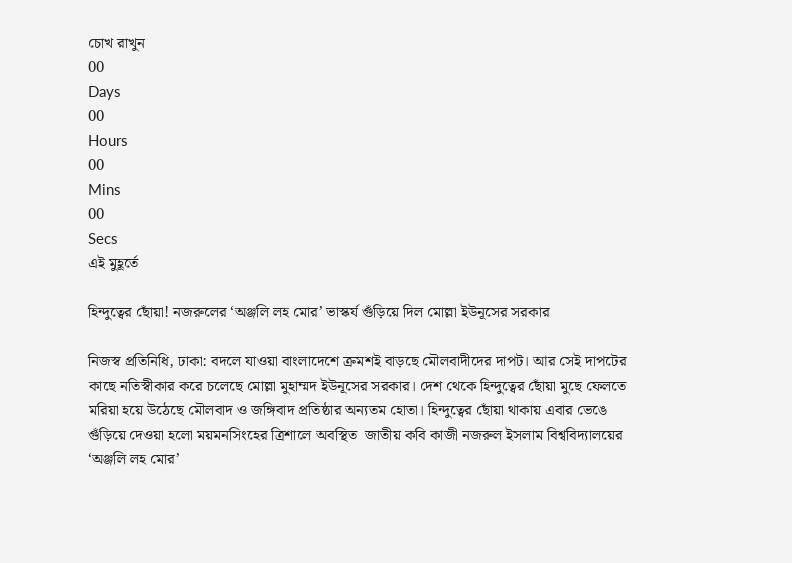চোখ রাখুন
00
Days
00
Hours
00
Mins
00
Secs
এই মুহূর্তে

হিন্দুত্বের ছোঁয়া! নজরুলের ‘অঞ্জলি লহ মোর’ ভাস্কর্য গুঁড়িয়ে দিল মোল্লা ইউনূসের সরকার

নিজস্ব প্রতিনিধি, ঢাকা: বদলে যাওয়া বাংলাদেশে ক্রমশই বাড়ছে মৌলবাদীদের দাপট। আর সেই দাপটের কাছে নতিস্বীকার করে চলেছে মোল্লা মুহাম্মদ ইউনূসের সরকার। দেশ থেকে হিন্দুত্বের ছোঁয়া মুছে ফেলতে মরিয়া হয়ে উঠেছে মৌলবাদ ও জঙ্গিবাদ প্রতিষ্ঠার অন্যতম হোতা। হিন্দুত্বের ছোঁয়া থাকায় এবার ভেঙে গুঁড়িয়ে দেওয়া হলো ময়মনসিংহের ত্রিশালে অবস্থিত  জাতীয় কবি কাজী নজরুল ইসলাম বিশ্ববিদ্যালয়ের ‘অঞ্জলি লহ মোর’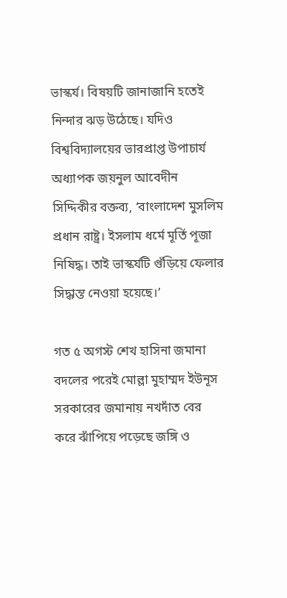ভাস্কর্য। বিষয়টি জানাজানি হতেই নিন্দার ঝড় উঠেছে। যদিও বিশ্ববিদ্যালয়ের ভারপ্রাপ্ত উপাচার্য অধ্যাপক জয়নুল আবেদীন সিদ্দিকীর বক্তব্য, ‘বাংলাদেশ মুসলিম প্রধান রাষ্ট্র। ইসলাম ধর্মে মূর্তি পূজা নিষিদ্ধ। তাই ভাস্কর্যটি গুঁড়িয়ে ফেলার সিদ্ধান্ত নেওয়া হয়েছে।’

গত ৫ অগস্ট শেখ হাসিনা জমানা বদলের পরেই মোল্লা মুহাম্মদ ইউনূস সরকারের জমানায় নখদাঁত বের করে ঝাঁপিয়ে পড়েছে জঙ্গি ও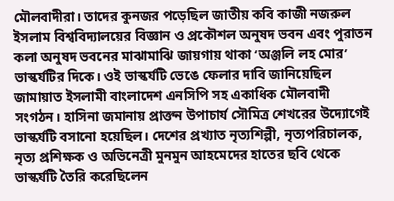মৌলবাদীরা। তাদের কুনজর পড়েছিল জাতীয় কবি কাজী নজরুল ইসলাম বিশ্ববিদ্যালয়ের বিজ্ঞান ও প্রকৌশল অনুষদ ভবন এবং পুরাতন কলা অনুষদ ভবনের মাঝামাঝি জায়গায় থাকা ‘অঞ্জলি লহ মোর’ ভাস্কর্যটির দিকে। ওই ভাস্কর্যটি ভেঙে ফেলার দাবি জানিয়েছিল জামায়াত ইসলামী বাংলাদেশ এনসিপি সহ একাধিক মৌলবাদী সংগঠন। হাসিনা জমানায় প্রাক্তন উপাচার্য সৌমিত্র শেখরের উদ্যোগেই ভাস্কর্যটি বসানো হয়েছিল। দেশের প্রখ্যাত নৃত্যশিল্পী, নৃত্যপরিচালক, নৃত্য প্রশিক্ষক ও অভিনেত্রী মুনমুন আহমেদের হাতের ছবি থেকে ভাস্কর্যটি তৈরি করেছিলেন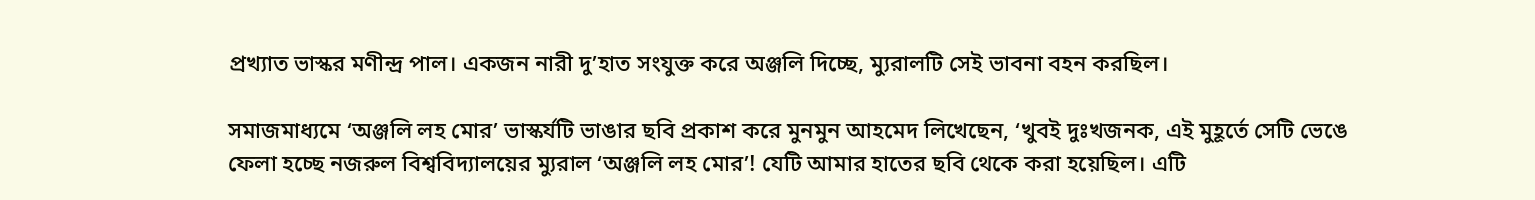প্রখ্যাত ভাস্কর মণীন্দ্র পাল। একজন নারী দু’হাত সংযুক্ত করে অঞ্জলি দিচ্ছে, ম্যুরালটি সেই ভাবনা বহন করছিল।

সমাজমাধ্যমে ‘অঞ্জলি লহ মোর’ ভাস্কর্যটি ভাঙার ছবি প্রকাশ করে মুনমুন আহমেদ লিখেছেন, ‘খুবই দুঃখজনক, এই মুহূর্তে সেটি ভেঙে ফেলা হচ্ছে নজরুল বিশ্ববিদ্যালয়ের ম্যুরাল ‘অঞ্জলি লহ মোর’! যেটি আমার হাতের ছবি থেকে করা হয়েছিল। এটি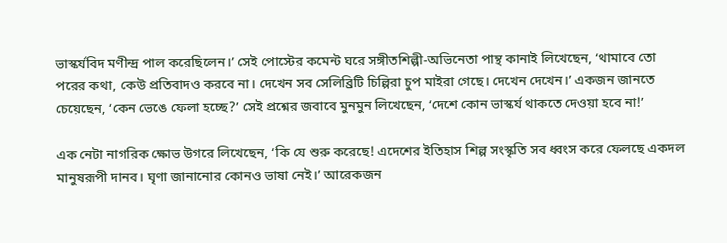ভাস্কর্যবিদ মণীন্দ্র পাল করেছিলেন।’ সেই পোস্টের কমেন্ট ঘরে সঙ্গীতশিল্পী-অভিনেতা পান্থ কানাই লিখেছেন, ‘থামাবে তো পরের কথা, কেউ প্রতিবাদও করবে না। দেখেন সব সেলিব্রিটি চিল্পিরা চুপ মাইরা গেছে। দেখেন দেখেন।’ একজন জানতে চেয়েছেন, ‘কেন ভেঙে ফেলা হচ্ছে?’ সেই প্রশ্নের জবাবে মুনমুন লিখেছেন, ‘দেশে কোন ভাস্কর্য থাকতে দেওয়া হবে না!’

এক নেটা নাগরিক ক্ষোভ উগরে লিখেছেন, ‘কি যে শুরু করেছে! এদেশের ইতিহাস শিল্প সংস্কৃতি সব ধ্বংস করে ফেলছে একদল মানুষরূপী দানব। ঘৃণা জানানোর কোনও ভাষা নেই।’ আরেকজন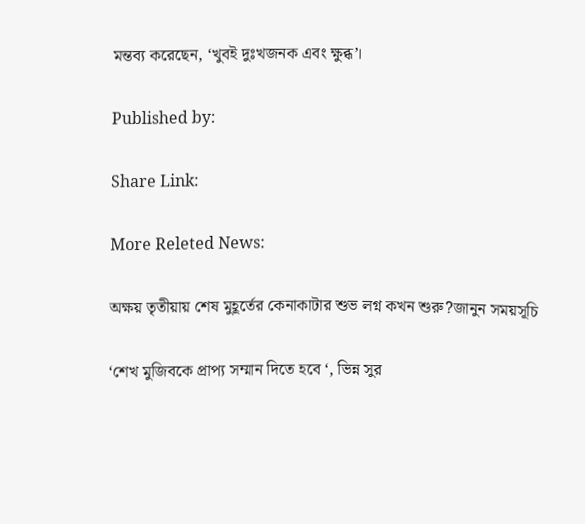মন্তব্য করেছেন, ‘খুবই দুঃখজনক এবং ক্ষুব্ধ’।

Published by:

Share Link:

More Releted News:

অক্ষয় তৃতীয়ায় শেষ মুহূর্তের কেনাকাটার শুভ লগ্ন কখন শুরু?জানুন সময়সূচি

‘শেখ মুজিবকে প্রাপ্য সম্মান দিতে হবে ‘, ভিন্ন সুর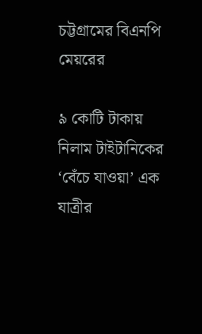চট্টগ্রামের বিএনপি মেয়রের

৯ কোটি টাকায় নিলাম টাইটানিকের ‘বেঁচে যাওয়া’ এক যাত্রীর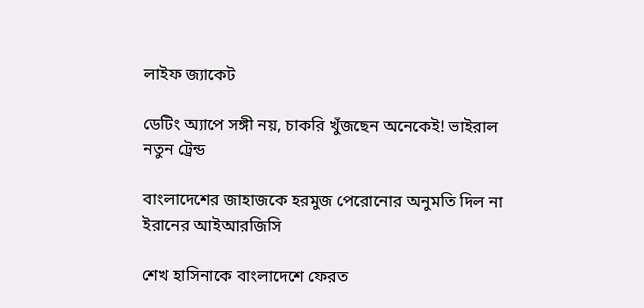লাইফ জ্যাকেট

ডেটিং অ্যাপে সঙ্গী নয়, চাকরি খুঁজছেন অনেকেই! ভাইরাল নতুন ট্রেন্ড

বাংলাদেশের জাহাজকে হরমুজ পেরোনোর অনুমতি দিল না ইরানের আইআরজিসি

শেখ হাসিনাকে বাংলাদেশে ফেরত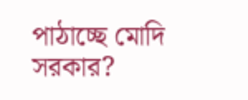পাঠাচ্ছে মোদি সরকার?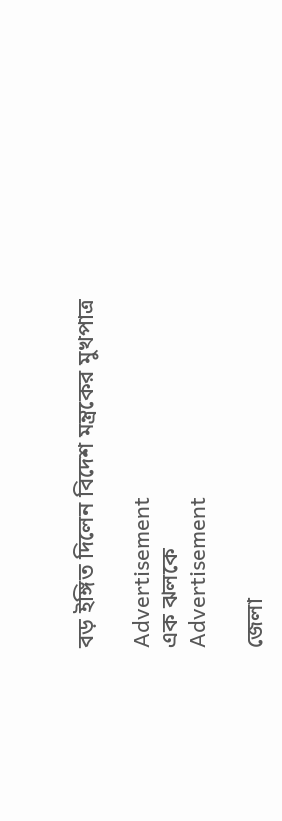বড় ইঙ্গিত দিলেন বিদেশ মন্ত্রকের মুখপাত্র

Advertisement
এক ঝলকে
Advertisement

জেলা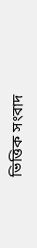ভিত্তিক সংবাদ